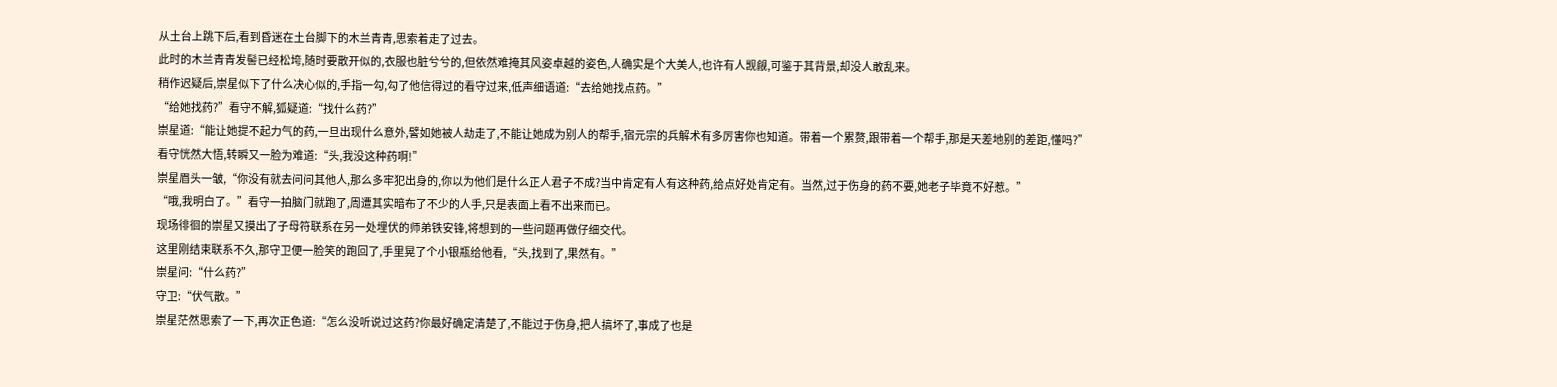从土台上跳下后,看到昏迷在土台脚下的木兰青青,思索着走了过去。
此时的木兰青青发髻已经松垮,随时要散开似的,衣服也脏兮兮的,但依然难掩其风姿卓越的姿色,人确实是个大美人,也许有人觊觎,可鉴于其背景,却没人敢乱来。
稍作迟疑后,崇星似下了什么决心似的,手指一勾,勾了他信得过的看守过来,低声细语道:“去给她找点药。”
“给她找药?”看守不解,狐疑道:“找什么药?”
崇星道:“能让她提不起力气的药,一旦出现什么意外,譬如她被人劫走了,不能让她成为别人的帮手,宿元宗的兵解术有多厉害你也知道。带着一个累赘,跟带着一个帮手,那是天差地别的差距,懂吗?”
看守恍然大悟,转瞬又一脸为难道:“头,我没这种药啊!”
崇星眉头一皱,“你没有就去问问其他人,那么多牢犯出身的,你以为他们是什么正人君子不成?当中肯定有人有这种药,给点好处肯定有。当然,过于伤身的药不要,她老子毕竟不好惹。”
“哦,我明白了。”看守一拍脑门就跑了,周遭其实暗布了不少的人手,只是表面上看不出来而已。
现场徘徊的崇星又摸出了子母符联系在另一处埋伏的师弟铁安锋,将想到的一些问题再做仔细交代。
这里刚结束联系不久,那守卫便一脸笑的跑回了,手里晃了个小银瓶给他看,“头,找到了,果然有。”
崇星问:“什么药?”
守卫:“伏气散。”
崇星茫然思索了一下,再次正色道:“怎么没听说过这药?你最好确定清楚了,不能过于伤身,把人搞坏了,事成了也是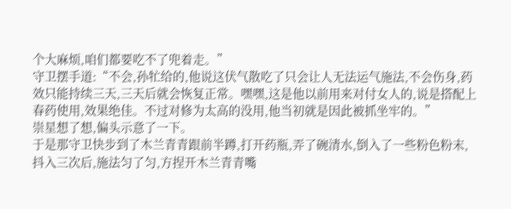个大麻烦,咱们都要吃不了兜着走。”
守卫摆手道:“不会,孙牤给的,他说这伏气散吃了只会让人无法运气施法,不会伤身,药效只能持续三天,三天后就会恢复正常。嘿嘿,这是他以前用来对付女人的,说是搭配上春药使用,效果绝佳。不过对修为太高的没用,他当初就是因此被抓坐牢的。”
崇星想了想,偏头示意了一下。
于是那守卫快步到了木兰青青跟前半蹲,打开药瓶,弄了碗清水,倒入了一些粉色粉末,抖入三次后,施法匀了匀,方捏开木兰青青嘴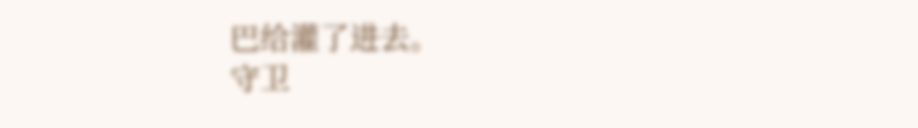巴给灌了进去。
守卫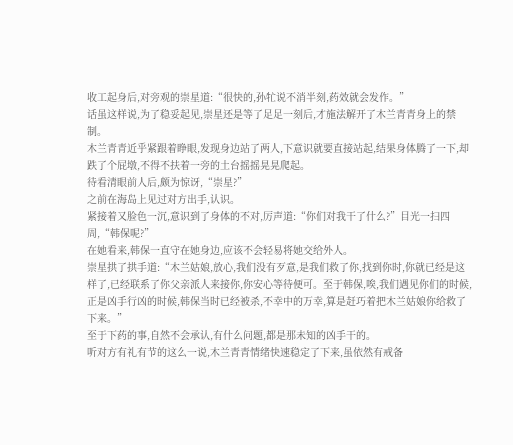收工起身后,对旁观的崇星道:“很快的,孙牤说不消半刻,药效就会发作。”
话虽这样说,为了稳妥起见,崇星还是等了足足一刻后,才施法解开了木兰青青身上的禁制。
木兰青青近乎紧跟着睁眼,发现身边站了两人,下意识就要直接站起,结果身体腾了一下,却跌了个屁墩,不得不扶着一旁的土台摇摇晃晃爬起。
待看清眼前人后,颇为惊讶,“崇星?”
之前在海岛上见过对方出手,认识。
紧接着又脸色一沉,意识到了身体的不对,厉声道:“你们对我干了什么?”目光一扫四周,“韩保呢?”
在她看来,韩保一直守在她身边,应该不会轻易将她交给外人。
崇星拱了拱手道:“木兰姑娘,放心,我们没有歹意,是我们救了你,找到你时,你就已经是这样了,已经联系了你父亲派人来接你,你安心等待便可。至于韩保,唉,我们遇见你们的时候,正是凶手行凶的时候,韩保当时已经被杀,不幸中的万幸,算是赶巧着把木兰姑娘你给救了下来。”
至于下药的事,自然不会承认,有什么问题,都是那未知的凶手干的。
听对方有礼有节的这么一说,木兰青青情绪快速稳定了下来,虽依然有戒备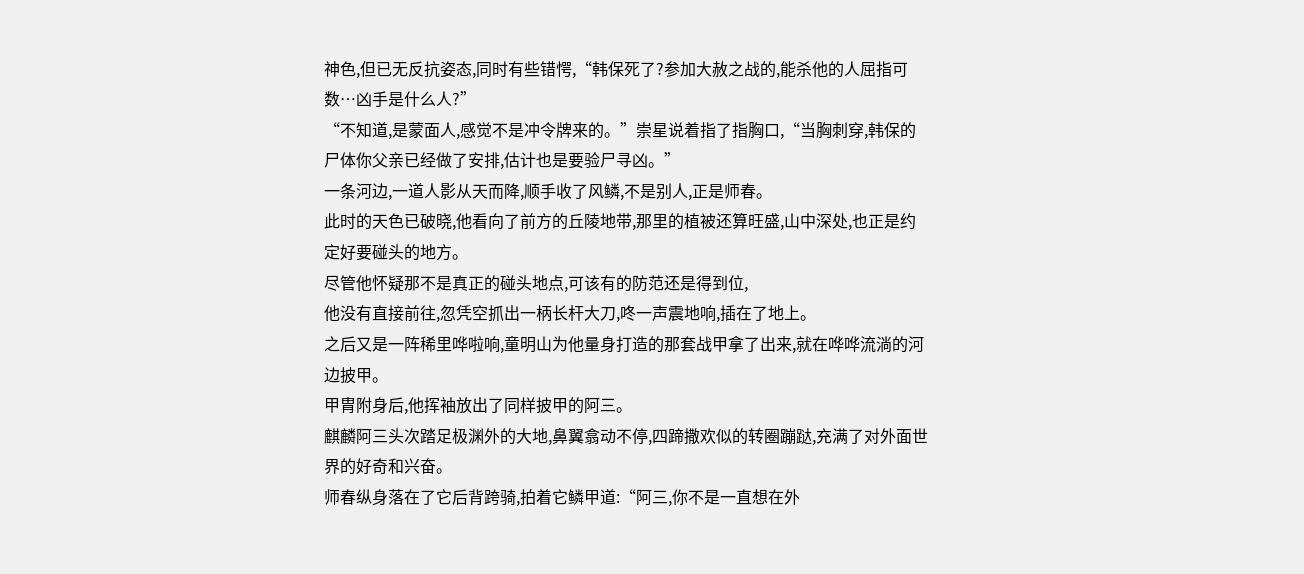神色,但已无反抗姿态,同时有些错愕,“韩保死了?参加大赦之战的,能杀他的人屈指可数…凶手是什么人?”
“不知道,是蒙面人,感觉不是冲令牌来的。”崇星说着指了指胸口,“当胸刺穿,韩保的尸体你父亲已经做了安排,估计也是要验尸寻凶。”
一条河边,一道人影从天而降,顺手收了风鳞,不是别人,正是师春。
此时的天色已破晓,他看向了前方的丘陵地带,那里的植被还算旺盛,山中深处,也正是约定好要碰头的地方。
尽管他怀疑那不是真正的碰头地点,可该有的防范还是得到位,
他没有直接前往,忽凭空抓出一柄长杆大刀,咚一声震地响,插在了地上。
之后又是一阵稀里哗啦响,童明山为他量身打造的那套战甲拿了出来,就在哗哗流淌的河边披甲。
甲胄附身后,他挥袖放出了同样披甲的阿三。
麒麟阿三头次踏足极渊外的大地,鼻翼翕动不停,四蹄撒欢似的转圈蹦跶,充满了对外面世界的好奇和兴奋。
师春纵身落在了它后背跨骑,拍着它鳞甲道:“阿三,你不是一直想在外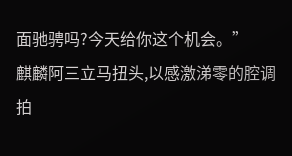面驰骋吗?今天给你这个机会。”
麒麟阿三立马扭头,以感激涕零的腔调拍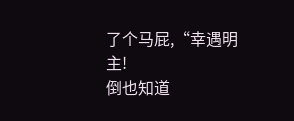了个马屁,“幸遇明主!
倒也知道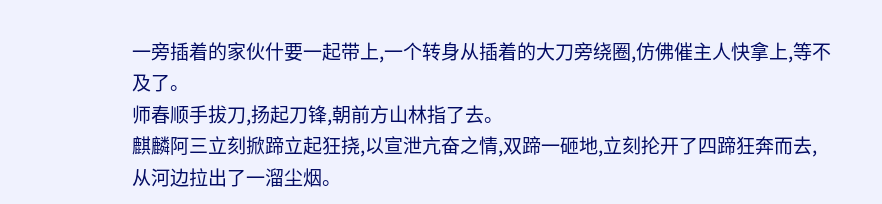一旁插着的家伙什要一起带上,一个转身从插着的大刀旁绕圈,仿佛催主人快拿上,等不及了。
师春顺手拔刀,扬起刀锋,朝前方山林指了去。
麒麟阿三立刻掀蹄立起狂挠,以宣泄亢奋之情,双蹄一砸地,立刻抡开了四蹄狂奔而去,从河边拉出了一溜尘烟。